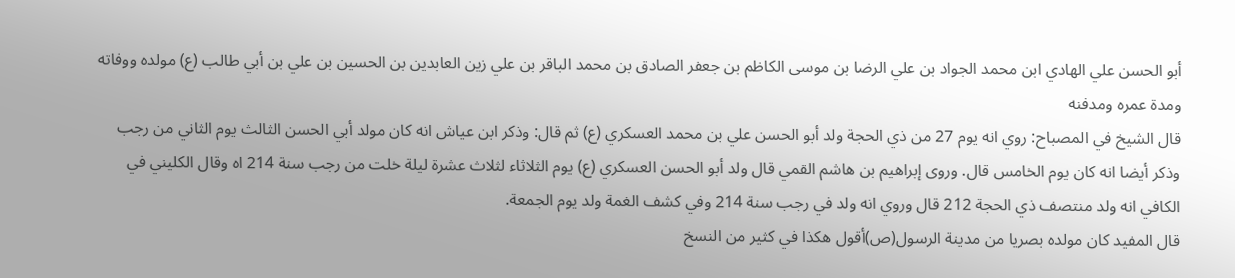أبو الحسن علي الهادي ابن محمد الجواد بن علي الرضا بن موسى الكاظم بن جعفر الصادق بن محمد الباقر بن علي زين العابدين بن الحسين بن علي بن أبي طالب (ع) مولده ووفاته ومدة عمره ومدفنه
قال الشيخ في المصباح: روي انه يوم 27 من ذي الحجة ولد أبو الحسن علي بن محمد العسكري (ع) ثم قال: وذكر ابن عياش انه كان مولد أبي الحسن الثالث يوم الثاني من رجب وذكر أيضا انه كان يوم الخامس قال. وروى إبراهيم بن هاشم القمي قال ولد أبو الحسن العسكري (ع) يوم الثلاثاء لثلاث عشرة ليلة خلت من رجب سنة 214 اه وقال الكليني في الكافي انه ولد منتصف ذي الحجة 212 قال وروي انه ولد في رجب سنة 214 وفي كشف الغمة ولد يوم الجمعة.
قال المفيد كان مولده بصريا من مدينة الرسول(ص)أقول هكذا في كثير من النسخ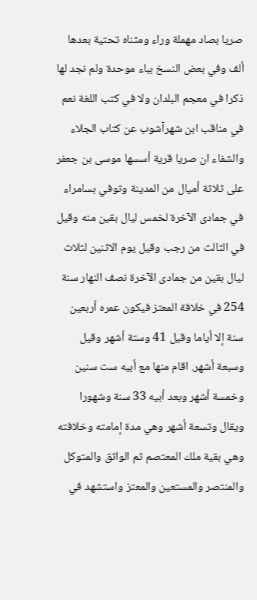صريا بصاد مهملة وراء ومثناه تحتية بعدها ألف وفي بعض النسخ بباء موحدة ولم نجد لها ذكرا في معجم البلدان ولا في كتب اللغة نعم في مناقب ابن شهرآشوب عن كتاب الجلاء والشفاء ان صريا قرية أسسها موسى بن جعفر على ثلاثة أميال من المدينة وتوفي بسامراء في جمادى الآخرة لخمس ليال بقين منه وقيل في الثالث من رجب وقيل يوم الاثنين لثلاث ليال بقين من جمادى الآخرة نصف النهار سنة 254 في خلافة المعتز فيكون عمره أربعين سنة إلا أياما وقيل 41 وستة أشهر وقيل وسبعة أشهر. اقام منها مع أبيه ست سنين وخمسة أشهر وبعد أبيه 33 سنة وشهورا ويقال وتسعة أشهر وهي مدة إمامته وخلافته وهي بقية ملك المعتصم ثم الواثق والمتوكل والمنتصر والمستعين والمعتز واستشهد في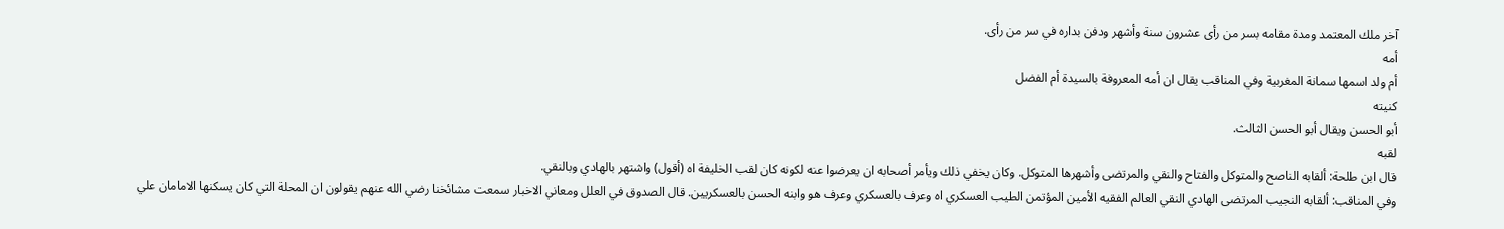آخر ملك المعتمد ومدة مقامه بسر من رأى عشرون سنة وأشهر ودفن بداره في سر من رأى.
أمه
أم ولد اسمها سمانة المغربية وفي المناقب يقال ان أمه المعروفة بالسيدة أم الفضل
كنيته
أبو الحسن ويقال أبو الحسن الثالث.
لقبه
قال ابن طلحة: ألقابه الناصح والمتوكل والفتاح والنقي والمرتضى وأشهرها المتوكل. وكان يخفي ذلك ويأمر أصحابه ان يعرضوا عنه لكونه كان لقب الخليفة اه (أقول) واشتهر بالهادي وبالنقي.
وفي المناقب: ألقابه النجيب المرتضى الهادي النقي العالم الفقيه الأمين المؤتمن الطيب العسكري اه وعرف بالعسكري وعرف هو وابنه الحسن بالعسكريين. قال الصدوق في العلل ومعاني الاخبار سمعت مشائخنا رضي الله عنهم يقولون ان المحلة التي كان يسكنها الامامان علي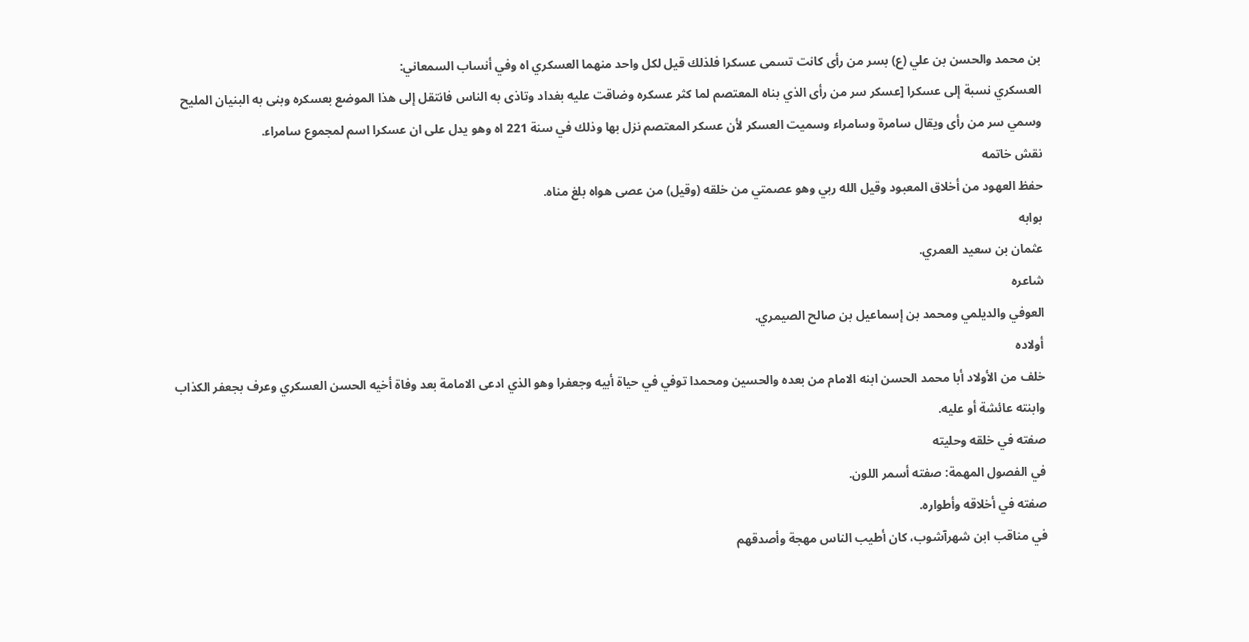بن محمد والحسن بن علي (ع) بسر من رأى كانت تسمى عسكرا فلذلك قيل لكل واحد منهما العسكري اه وفي أنساب السمعاني:
العسكري نسبة إلى عسكرا [عسكر سر من رأى الذي بناه المعتصم لما كثر عسكره وضاقت عليه بغداد وتاذى به الناس فانتقل إلى هذا الموضع بعسكره وبنى به البنيان المليح وسمي سر من رأى ويقال سامرة وسامراء وسميت العسكر لأن عسكر المعتصم نزل بها وذلك في سنة 221 اه وهو يدل على ان عسكرا اسم لمجموع سامراء.
نقش خاتمه
حفظ العهود من أخلاق المعبود وقيل الله ربي وهو عصمتي من خلقه (وقيل) من عصى هواه بلغ مناه.
بوابه
عثمان بن سعيد العمري.
شاعره
العوفي والديلمي ومحمد بن إسماعيل بن صالح الصيمري.
أولاده
خلف من الأولاد أبا محمد الحسن ابنه الامام من بعده والحسين ومحمدا توفي في حياة أبيه وجعفرا وهو الذي ادعى الامامة بعد وفاة أخيه الحسن العسكري وعرف بجعفر الكذاب وابنته عائشة أو عليه.
صفته في خلقه وحليته
في الفصول المهمة: صفته أسمر اللون.
صفته في أخلاقه وأطواره.
في مناقب ابن شهرآشوب، كان أطيب الناس مهجة وأصدقهم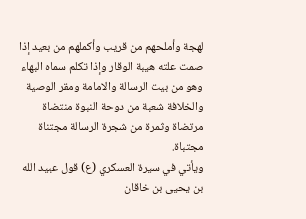لهجة وأملحهم من قريب وأكملهم من بعيد إذا صمت علته هيبة الوقار وإذا تكلم سماه البهاء وهو من بيت الرسالة والامامة ومقر الوصية والخلافة شعبة من دوحة النبوة منتضاة مرتضاة وثمرة من شجرة الرسالة مجتناة مجتباة.
ويأتي في سيرة العسكري (ع) قول عبيد الله بن يحيى بن خاقان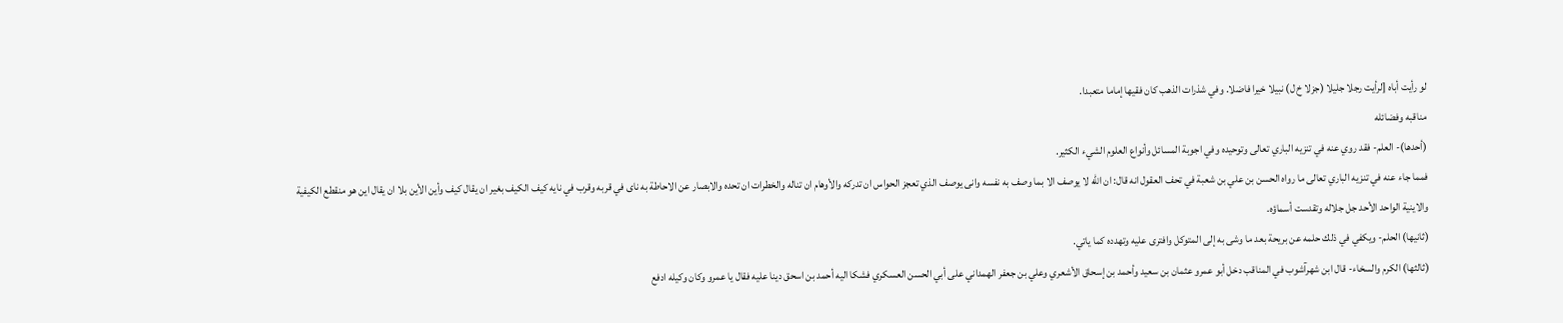لو رأيت أباه [لرأيت رجلا جليلا (جزلا خ ل) نبيلا خيرا فاضلا. وفي شذرات الذهب كان فقيها إماما متعبدا.
مناقبه وفضائله
(أحدها)- العلم- فقد روي عنه في تنزيه الباري تعالى وتوحيده وفي اجوبة المسائل وأنواع العلوم الشيء الكثير.
فمما جاء عنه في تنزيه الباري تعالى ما رواه الحسن بن علي بن شعبة في تحف العقول انه قال: ان الله لا يوصف الا بما وصف به نفسه وانى يوصف الذي تعجز الحواس ان تدركه والأوهام ان تناله والخطرات ان تحده والابصار عن الاحاطة به ناى في قربه وقرب في نايه كيف الكيف بغير ان يقال كيف وأين الأين بلا ان يقال اين هو منقطع الكيفية والاينية الواحد الأحد جل جلاله وتقدست أسماؤه.
(ثانيها) الحلم- ويكفي في ذلك حلمه عن بريحة بعد ما وشى به إلى المتوكل وافترى عليه وتهدده كما ياتي.
(ثالثها) الكرم والسخاء- قال ابن شهرآشوب في المناقب دخل أبو عمرو عثمان بن سعيد وأحمد بن إسحاق الأشعري وعلي بن جعفر الهمداني على أبي الحسن العسكري فشكا اليه أحمد بن اسحق دينا عليه فقال يا عمرو وكان وكيله ادفع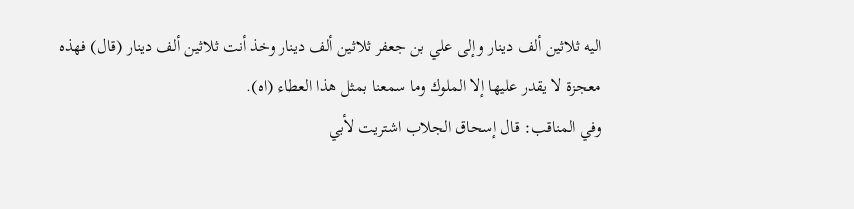اليه ثلاثين ألف دينار وإلى علي بن جعفر ثلاثين ألف دينار وخذ أنت ثلاثين ألف دينار (قال) فهذه معجزة لا يقدر عليها إلا الملوك وما سمعنا بمثل هذا العطاء (اه).
وفي المناقب: قال إسحاق الجلاب اشتريت لأبي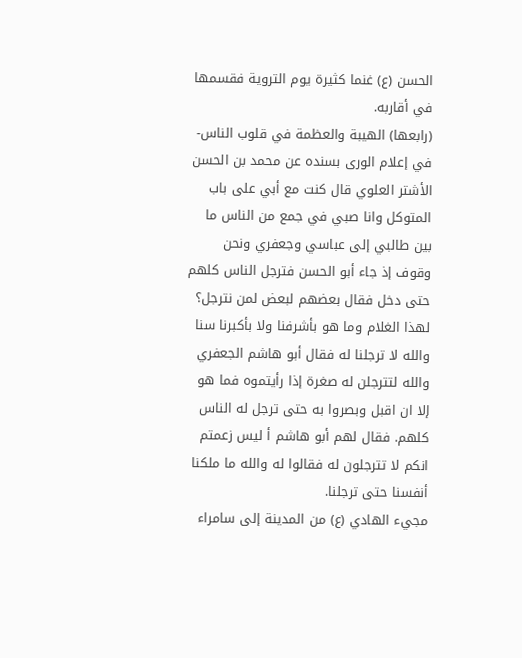الحسن (ع) غنما كثيرة يوم التروية فقسمها في أقاربه.
(رابعها) الهيبة والعظمة في قلوب الناس- في إعلام الورى بسنده عن محمد بن الحسن الأشتر العلوي قال كنت مع أبي على باب المتوكل وانا صبي في جمع من الناس ما بين طالبي إلى عباسي وجعفري ونحن وقوف إذ جاء أبو الحسن فترجل الناس كلهم حتى دخل فقال بعضهم لبعض لمن نترجل؟ لهذا الغلام وما هو بأشرفنا ولا بأكبرنا سنا والله لا ترجلنا له فقال أبو هاشم الجعفري والله لتترجلن له صغرة إذا رأيتموه فما هو إلا ان اقبل وبصروا به حتى ترجل له الناس كلهم. فقال لهم أبو هاشم أ ليس زعمتم انكم لا تترجلون له فقالوا له والله ما ملكنا أنفسنا حتى ترجلنا.
مجيء الهادي (ع) من المدينة إلى سامراء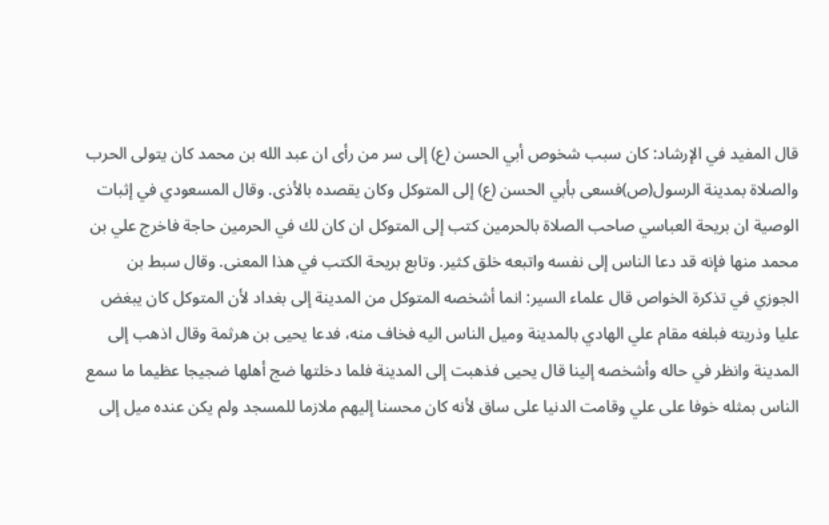قال المفيد في الإرشاد: كان سبب شخوص أبي الحسن (ع) إلى سر من رأى ان عبد الله بن محمد كان يتولى الحرب والصلاة بمدينة الرسول(ص)فسعى بأبي الحسن (ع) إلى المتوكل وكان يقصده بالأذى. وقال المسعودي في إثبات الوصية ان بريحة العباسي صاحب الصلاة بالحرمين كتب إلى المتوكل ان كان لك في الحرمين حاجة فاخرج علي بن محمد منها فإنه قد دعا الناس إلى نفسه واتبعه خلق كثير. وتابع بريحة الكتب في هذا المعنى. وقال سبط بن الجوزي في تذكرة الخواص قال علماء السير: انما أشخصه المتوكل من المدينة إلى بغداد لأن المتوكل كان يبغض عليا وذريته فبلغه مقام علي الهادي بالمدينة وميل الناس اليه فخاف منه، فدعا يحيى بن هرثمة وقال اذهب إلى المدينة وانظر في حاله وأشخصه إلينا قال يحيى فذهبت إلى المدينة فلما دخلتها ضج أهلها ضجيجا عظيما ما سمع الناس بمثله خوفا على علي وقامت الدنيا على ساق لأنه كان محسنا إليهم ملازما للمسجد ولم يكن عنده ميل إلى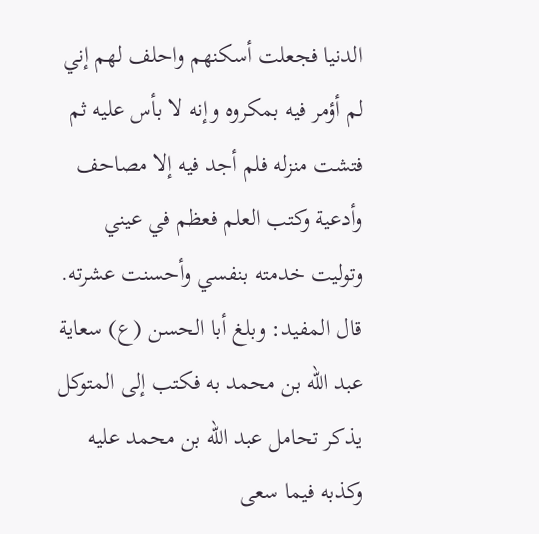الدنيا فجعلت أسكنهم واحلف لهم إني لم أؤمر فيه بمكروه وإنه لا بأس عليه ثم فتشت منزله فلم أجد فيه إلا مصاحف وأدعية وكتب العلم فعظم في عيني وتوليت خدمته بنفسي وأحسنت عشرته.
قال المفيد: وبلغ أبا الحسن (ع) سعاية عبد الله بن محمد به فكتب إلى المتوكل يذكر تحامل عبد الله بن محمد عليه وكذبه فيما سعى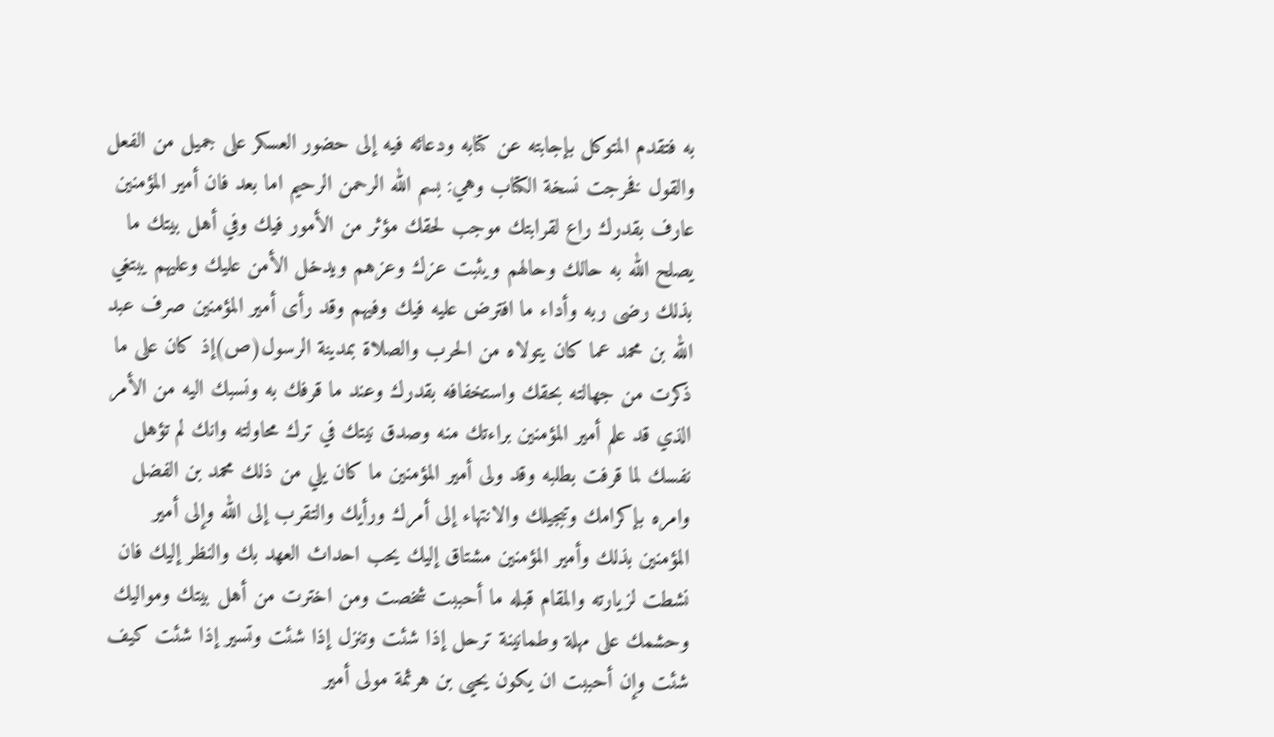به فتقدم المتوكل بإجابته عن كتابه ودعائه فيه إلى حضور العسكر على جميل من الفعل والقول فخرجت نسخة الكتاب وهي: بسم الله الرحمن الرحيم اما بعد فان أمير المؤمنين عارف بقدرك راع لقرابتك موجب لحقك مؤثر من الأمور فيك وفي أهل بيتك ما يصلح الله به حالك وحالهم ويثبت عزك وعزهم ويدخل الأمن عليك وعليهم يبتغي بذلك رضى ربه وأداء ما افترض عليه فيك وفيهم وقد رأى أمير المؤمنين صرف عبد الله بن محمد عما كان يتولاه من الحرب والصلاة بمدينة الرسول(ص)إذ كان على ما ذكرت من جهالته بحقك واستخفافه بقدرك وعند ما قرفك به ونسبك اليه من الأمر الذي قد علم أمير المؤمنين براءتك منه وصدق نيتك في ترك محاولته وانك لم تؤهل نفسك لما قرفت بطلبه وقد ولى أمير المؤمنين ما كان يلي من ذلك محمد بن الفضل وامره بإكرامك وتبجيلك والانتهاء إلى أمرك ورأيك والتقرب إلى الله وإلى أمير المؤمنين بذلك وأمير المؤمنين مشتاق إليك يحب احداث العهد بك والنظر إليك فان نشطت لزيارته والمقام قبله ما أحببت شخصت ومن اخترت من أهل بيتك ومواليك وحشمك على مهلة وطمانينة ترحل إذا شئت وتنزل إذا شئت وتسير إذا شئت كيف شئت وإن أحببت ان يكون يحيى بن هرثمة مولى أمير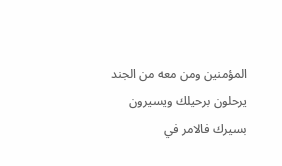المؤمنين ومن معه من الجند يرحلون برحيلك ويسيرون بسيرك فالامر في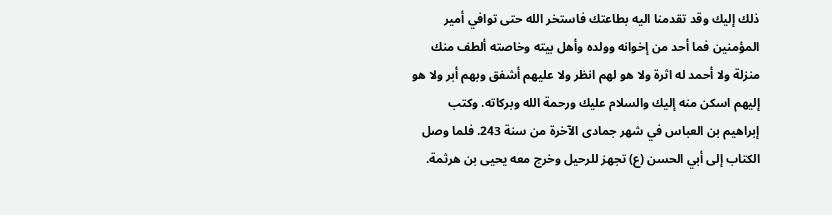ذلك إليك وقد تقدمنا اليه بطاعتك فاستخر الله حتى توافي أمير المؤمنين فما أحد من إخوانه وولده وأهل بيته وخاصته ألطف منك منزلة ولا أحمد له اثرة ولا هو لهم انظر ولا عليهم أشفق وبهم أبر ولا هو إليهم اسكن منه إليك والسلام عليك ورحمة الله وبركاته. وكتب إبراهيم بن العباس في شهر جمادى الآخرة من سنة 243. فلما وصل الكتاب إلى أبي الحسن (ع) تجهز للرحيل وخرج معه يحيى بن هرثمة.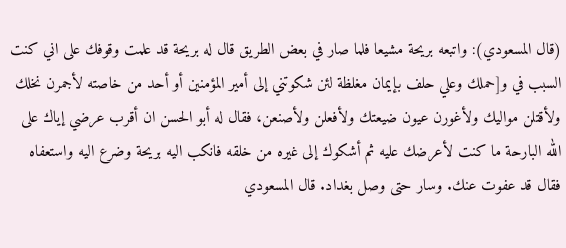(قال المسعودي): واتبعه بريحة مشيعا فلما صار في بعض الطريق قال له بريحة قد علمت وقوفك على اني كنت السبب في و[حملك وعلي حلف بإيمان مغلظة لئن شكوتني إلى أمير المؤمنين أو أحد من خاصته لأجمرن نخلك ولأقتلن مواليك ولأغورن عيون ضيعتك ولأفعلن ولأصنعن، فقال له أبو الحسن ان أقرب عرضي إياك على الله البارحة ما كنت لأعرضك عليه ثم أشكوك إلى غيره من خلقه فانكب اليه بريحة وضرع اليه واستعفاه فقال قد عفوت عنك. وسار حتى وصل بغداد. قال المسعودي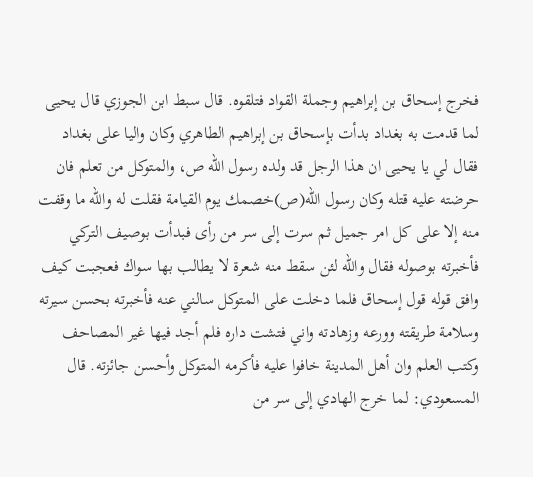فخرج إسحاق بن إبراهيم وجملة القواد فتلقوه. قال سبط ابن الجوزي قال يحيى لما قدمت به بغداد بدأت بإسحاق بن إبراهيم الطاهري وكان واليا على بغداد فقال لي يا يحيى ان هذا الرجل قد ولده رسول الله ص، والمتوكل من تعلم فان حرضته عليه قتله وكان رسول الله(ص)خصمك يوم القيامة فقلت له والله ما وقفت منه إلا على كل امر جميل ثم سرت إلى سر من رأى فبدأت بوصيف التركي فأخبرته بوصوله فقال والله لئن سقط منه شعرة لا يطالب بها سواك فعجبت كيف وافق قوله قول إسحاق فلما دخلت على المتوكل سالني عنه فأخبرته بحسن سيرته وسلامة طريقته وورعه وزهادته واني فتشت داره فلم أجد فيها غير المصاحف وكتب العلم وان أهل المدينة خافوا عليه فأكرمه المتوكل وأحسن جائزته. قال المسعودي: لما خرج الهادي إلى سر من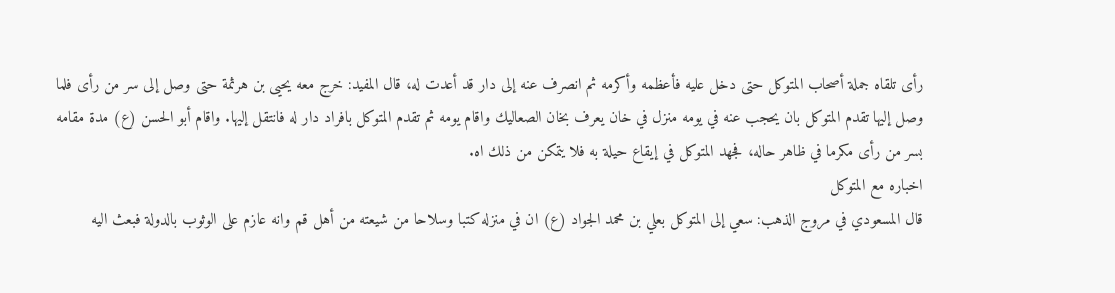رأى تلقاه جملة أصحاب المتوكل حتى دخل عليه فأعظمه وأكرمه ثم انصرف عنه إلى دار قد أعدت له، قال المفيد: خرج معه يحيى بن هرثمة حتى وصل إلى سر من رأى فلما وصل إليها تقدم المتوكل بان يحجب عنه في يومه منزل في خان يعرف بخان الصعاليك واقام يومه ثم تقدم المتوكل بافراد دار له فانتقل إليها. واقام أبو الحسن (ع) مدة مقامه بسر من رأى مكرما في ظاهر حاله، فجهد المتوكل في إيقاع حيلة به فلا يتمكن من ذلك اه.
اخباره مع المتوكل
قال المسعودي في مروج الذهب: سعي إلى المتوكل بعلي بن محمد الجواد (ع) ان في منزله كتبا وسلاحا من شيعته من أهل قم وانه عازم على الوثوب بالدولة فبعث اليه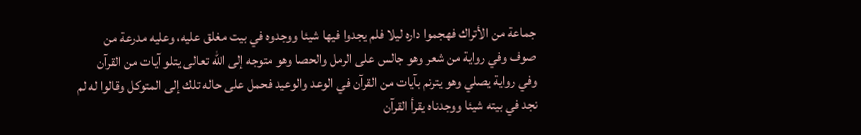جماعة من الأتراك فهجموا داره ليلا فلم يجدوا فيها شيئا ووجدوه في بيت مغلق عليه، وعليه مدرعة من صوف وفي رواية من شعر وهو جالس على الرمل والحصا وهو متوجه إلى الله تعالى يتلو آيات من القرآن وفي رواية يصلي وهو يترنم بآيات من القرآن في الوعد والوعيد فحمل على حاله تلك إلى المتوكل وقالوا له لم نجد في بيته شيئا ووجدناه يقرأ القرآن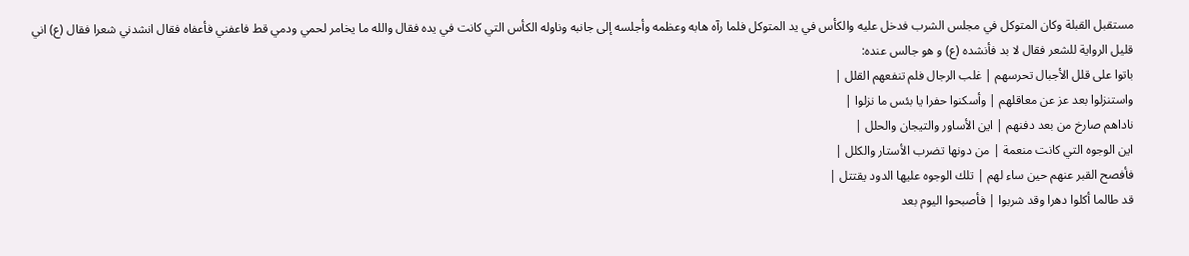مستقبل القبلة وكان المتوكل في مجلس الشرب فدخل عليه والكأس في يد المتوكل فلما رآه هابه وعظمه وأجلسه إلى جانبه وناوله الكأس التي كانت في يده فقال والله ما يخامر لحمي ودمي قط فاعفني فأعفاه فقال انشدني شعرا فقال (ع) اني قليل الرواية للشعر فقال لا بد فأنشده (ع) و هو جالس عنده:
باتوا على قلل الأجبال تحرسهم | غلب الرجال فلم تنفعهم القلل |
واستنزلوا بعد عز عن معاقلهم | وأسكنوا حفرا يا بئس ما نزلوا |
ناداهم صارخ من بعد دفنهم | اين الأساور والتيجان والحلل |
اين الوجوه التي كانت منعمة | من دونها تضرب الأستار والكلل |
فأفصح القبر عنهم حين ساء لهم | تلك الوجوه عليها الدود يقتتل |
قد طالما أكلوا دهرا وقد شربوا | فأصبحوا اليوم بعد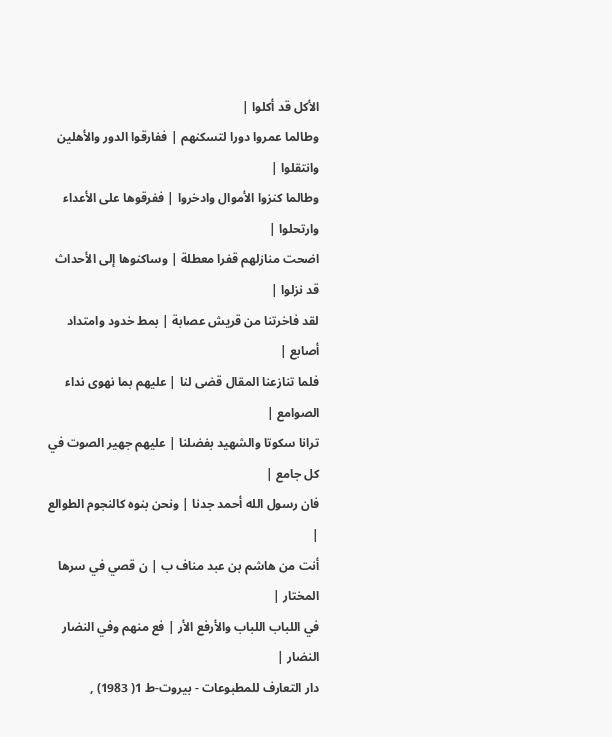الأكل قد أكلوا |
وطالما عمروا دورا لتسكنهم | ففارقوا الدور والأهلين وانتقلوا |
وطالما كنزوا الأموال وادخروا | ففرقوها على الأعداء وارتحلوا |
اضحت منازلهم قفرا معطلة | وساكنوها إلى الأحداث قد نزلوا |
لقد فاخرتنا من قريش عصابة | بمط خدود وامتداد أصابع |
فلما تنازعنا المقال قضى لنا | عليهم بما نهوى نداء الصوامع |
ترانا سكوتا والشهيد بفضلنا | عليهم جهير الصوت في كل جامع |
فان رسول الله أحمد جدنا | ونحن بنوه كالنجوم الطوالع |
أنت من هاشم بن عبد مناف ب | ن قصي في سرها المختار |
في اللباب اللباب والأرفع الأر | فع منهم وفي النضار النضار |
دار التعارف للمطبوعات - بيروت-ط 1( 1983) ,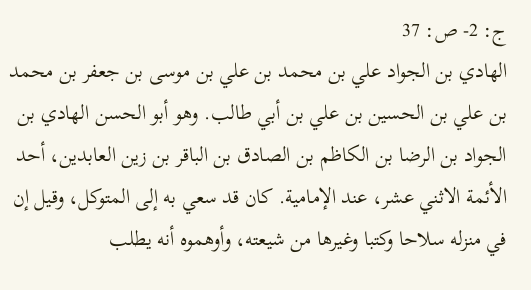ج: 2- ص: 37
الهادي بن الجواد علي بن محمد بن علي بن موسى بن جعفر بن محمد بن علي بن الحسين بن علي بن أبي طالب. وهو أبو الحسن الهادي بن الجواد بن الرضا بن الكاظم بن الصادق بن الباقر بن زين العابدين، أحد الأئمة الاثني عشر، عند الإمامية. كان قد سعي به إلى المتوكل، وقيل إن في منزله سلاحا وكتبا وغيرها من شيعته، وأوهموه أنه يطلب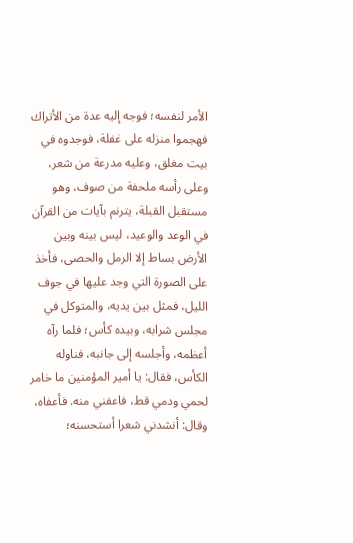الأمر لنفسه؛ فوجه إليه عدة من الأتراك فهجموا منزله على غفلة، فوجدوه في بيت مغلق، وعليه مدرعة من شعر، وعلى رأسه ملحفة من صوف، وهو مستقبل القبلة، يترنم بآيات من القرآن في الوعد والوعيد، ليس بينه وبين الأرض بساط إلا الرمل والحصى، فأخذ على الصورة التي وجد عليها في جوف الليل، فمثل بين يديه، والمتوكل في مجلس شرابه، وبيده كأس؛ فلما رآه أعظمه، وأجلسه إلى جانبه، فناوله الكأس، فقال: يا أمير المؤمنين ما خامر لحمي ودمي قط، فاعفني منه. فأعفاه، وقال: أنشدني شعرا أستحسنه؛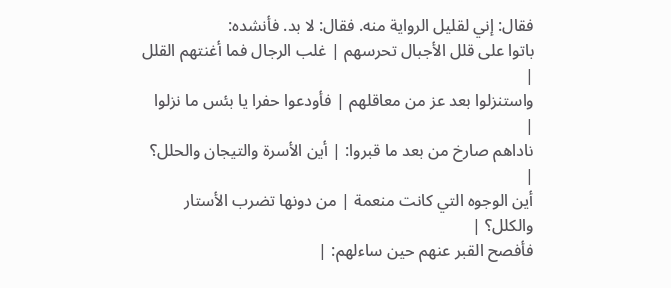فقال: إني لقليل الرواية منه. فقال: لا بد. فأنشده:
باتوا على قلل الأجبال تحرسهم | غلب الرجال فما أغنتهم القلل |
واستنزلوا بعد عز من معاقلهم | فأودعوا حفرا يا بئس ما نزلوا |
ناداهم صارخ من بعد ما قبروا: | أين الأسرة والتيجان والحلل؟ |
أين الوجوه التي كانت منعمة | من دونها تضرب الأستار والكلل؟ |
فأفصح القبر عنهم حين ساءلهم: |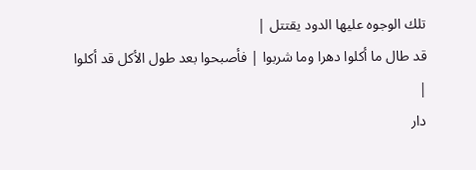تلك الوجوه عليها الدود يقتتل |
قد طال ما أكلوا دهرا وما شربوا | فأصبحوا بعد طول الأكل قد أكلوا |
دار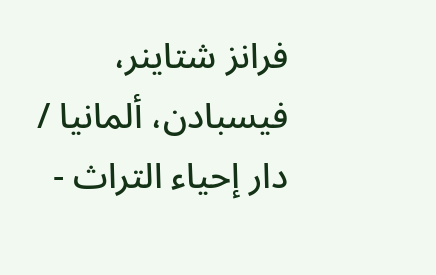فرانز شتاينر، فيسبادن، ألمانيا / دار إحياء التراث -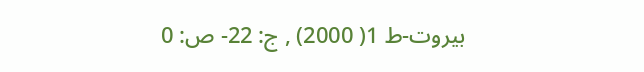بيروت-ط 1( 2000) , ج: 22- ص: 0